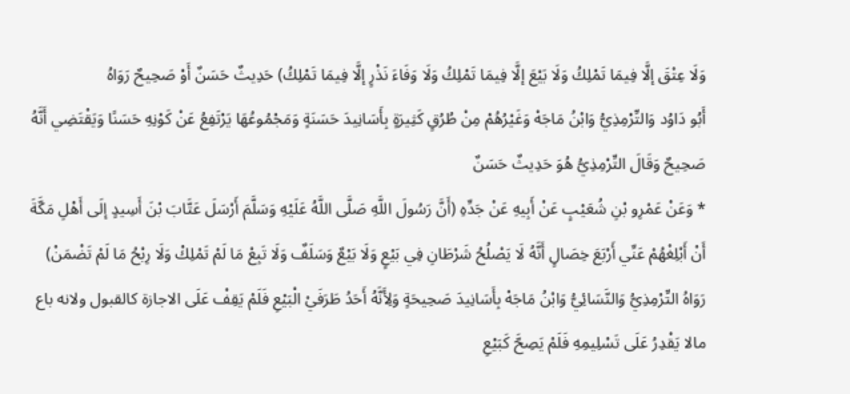وَلَا عِتْقَ إلَّا فِيمَا تَمْلِكُ وَلَا بَيْعَ إلَّا فِيمَا تَمْلِكُ وَلَا وَفَاءَ نَذْرٍ إلَّا فِيمَا تَمْلِكُ) حَدِيثٌ حَسَنٌ أَوْ صَحِيحٌ رَوَاهُ
أَبُو دَاوُد وَالتِّرْمِذِيُّ وَابْنُ مَاجَهْ وَغَيْرُهُمْ مِنْ طُرُقٍ كَثِيرَةٍ بِأَسَانِيدَ حَسَنَةٍ وَمَجْمُوعُهَا يَرْتَفِعُ عَنْ كَوْنِهِ حَسَنًا وَيَقْتَضِي أَنَّهُ صَحِيحٌ وَقَالَ التِّرْمِذِيُّ هُوَ حَدِيثٌ حَسَنٌ
* وَعَنْ عَمْرِو بْنِ شُعَيْبٍ عَنْ أَبِيهِ عَنْ جَدِّهِ (أَنَّ رَسُولَ اللَّهِ صَلَّى اللَّهُ عَلَيْهِ وَسَلَّمَ أَرْسَلَ عَتَّابَ بْنَ أَسِيدٍ إلَى أَهْلِ مَكَّةَ أَنْ أَبْلِغْهُمْ عَنِّي أَرْبَعَ خِصَالٍ أَنَّهُ لَا يَصْلُحُ شَرْطَانِ فِي بَيْعٍ وَلَا بَيْعٌ وَسَلَفٌ وَلَا تَبِعْ مَا لَمْ تَمْلِكْ وَلَا رِبْحُ مَا لَمْ تَضْمَنْ) رَوَاهُ التِّرْمِذِيُّ وَالنَّسَائِيُّ وَابْنُ مَاجَهْ بِأَسَانِيدَ صَحِيحَةٍ وَلِأَنَّهُ أَحَدُ طَرَفَيْ الْبَيْعِ فَلَمْ يَقِفْ عَلَى الاجازة كالقبول ولانه باع مالا يَقْدِرُ عَلَى تَسْلِيمِهِ فَلَمْ يَصِحَّ كَبَيْعِ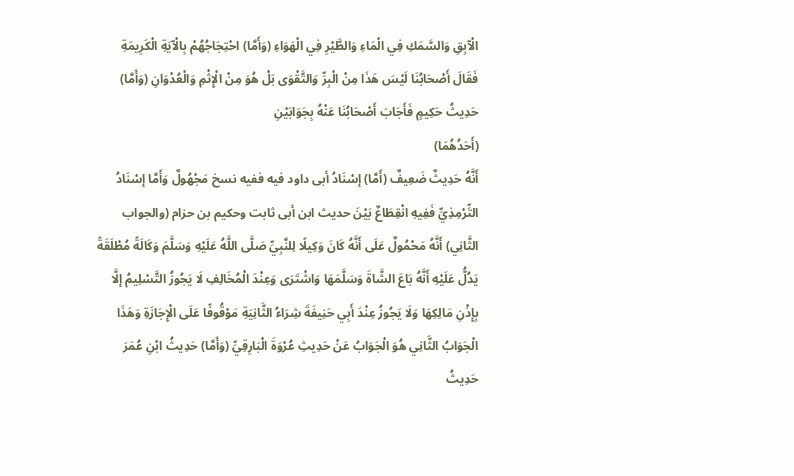الْآبِقِ وَالسَّمَكِ فِي الْمَاءِ وَالطَّيْرِ فِي الْهَوَاءِ (وَأَمَّا) احْتِجَاجُهُمْ بِالْآيَةِ الْكَرِيمَةِ فَقَالَ أَصْحَابُنَا لَيْسَ هَذَا مِنْ الْبِرِّ وَالتَّقْوَى بَلْ هُوَ مِنْ الْإِثْمِ وَالْعُدْوَانِ (وَأَمَّا) حَدِيثُ حَكِيمٍ فَأَجَابَ أَصْحَابُنَا عَنْهُ بِجَوَابَيْنِ
(أَحَدُهُمَا)
أَنَّهُ حَدِيثٌ ضَعِيفٌ (أَمَّا) إسْنَادُ أبى داود فيه ففيه نسخ مَجْهُولٌ وَأَمَّا إسْنَادُ التِّرْمِذِيِّ فَفِيهِ انْقِطَاعٌ بَيْنَ حديث ابن أبى ثابت وحكيم بن حزام (والجواب الثَّانِي) أَنَّهُ مَحْمُولٌ عَلَى أَنَّهُ كَانَ وَكِيلًا لِلنَّبِيِّ صَلَّى اللَّهُ عَلَيْهِ وَسَلَّمَ وَكَالَةً مُطْلَقَةً يَدُلُّ عَلَيْهِ أَنَّهُ بَاعَ الشَّاةَ وَسَلَّمَهَا وَاشْتَرَى وَعِنْدَ الْمُخَالِفِ لَا يَجُوزُ التَّسْلِيمُ إلَّا بِإِذْنِ مَالِكِهَا وَلَا يَجُوزُ عِنْدَ أَبِي حَنِيفَةَ شِرَاءُ الثَّانِيَةِ مَوْقُوفًا عَلَى الْإِجَازَةِ وَهَذَا الْجَوَابُ الثَّانِي هُوَ الْجَوَابُ عَنْ حَدِيثِ عُرْوَةَ الْبَارِقِيِّ (وَأَمَّا) حَدِيثُ ابْنِ عُمَرَ حَدِيثُ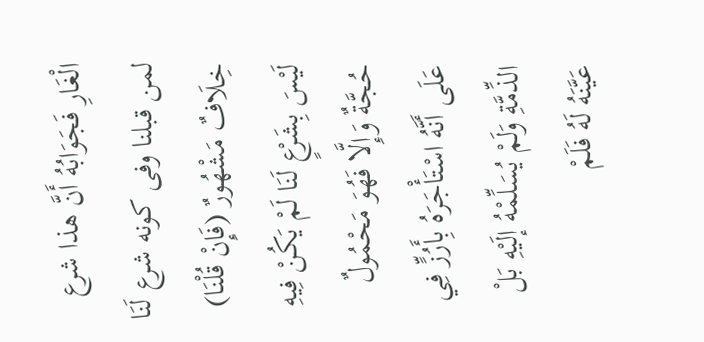الْغَارِ فَجَوَابُهُ أَنَّ هذا شرع لمن قبلنا وفى كونه شرع لَنَا خِلَافٌ مَشْهُورٌ (فَإِنْ قُلْنَا) لَيْسَ بِشَرْعٍ لَنَا لَمْ يَكُنْ فِيهِ حُجَّةٌ وَإِلَّا فَهُوَ مَحْمُولٌ عَلَى أَنَّهُ اسْتَأْجَرَهُ بِأَرُزٍّ فِي الذِّمَّةِ وَلَمْ يُسَلِّمْهُ إلَيْهِ بَلْ عَيَّنَهُ لَهُ فَلَمْ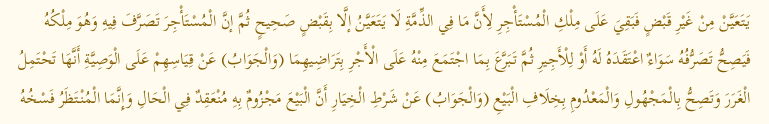يَتَعَيَّنْ مِنْ غَيْرِ قَبْضٍ فَبَقِيَ عَلَى مِلْكِ الْمُسْتَأْجِرِ لِأَنَّ مَا فِي الذِّمَّةِ لَا يَتَعَيَّنُ إلَّا بِقَبْضٍ صَحِيحٍ ثُمَّ إنَّ الْمُسْتَأْجِرَ تَصَرَّفَ فِيهِ وَهُوَ مِلْكُهُ فَيَصِحُّ تَصَرُّفُهُ سَوَاءٌ اعْتَقَدَهُ لَهُ أَوْ لِلْأَجِيرِ ثُمَّ تَبَرَّعَ بِمَا اجْتَمَعَ مِنْهُ عَلَى الْأَجْرِ بِتَرَاضِيهِمَا (وَالْجَوَابُ) عَنْ قِيَاسِهِمْ عَلَى الْوَصِيَّةِ أَنَّهَا تَحْتَمِلُ الْغَرَرَ وَتَصِحُّ بِالْمَجْهُولِ وَالْمَعْدُومِ بِخِلَافِ الْبَيْعِ (وَالْجَوَابُ) عَنْ شَرْطِ الْخِيَارِ أَنَّ الْبَيْعَ مَجْزُومٌ بِهِ مُنْعَقِدٌ فِي الْحَالِ وَإِنَّمَا الْمُنْتَظَرُ فَسْخُهُ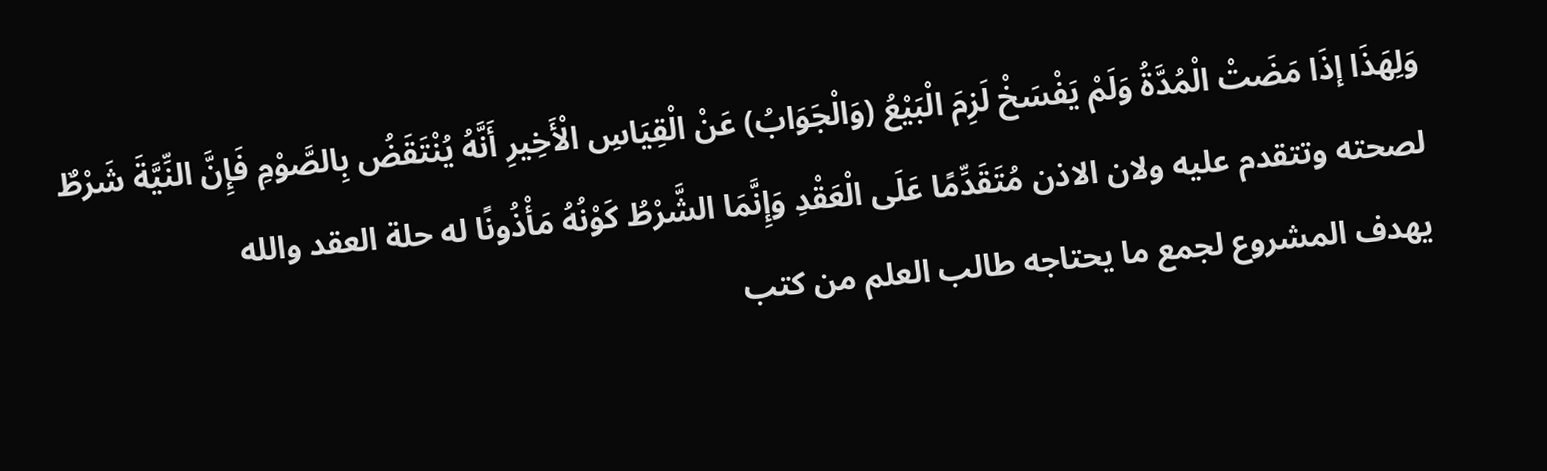وَلِهَذَا إذَا مَضَتْ الْمُدَّةُ وَلَمْ يَفْسَخْ لَزِمَ الْبَيْعُ (وَالْجَوَابُ) عَنْ الْقِيَاسِ الْأَخِيرِ أَنَّهُ يُنْتَقَضُ بِالصَّوْمِ فَإِنَّ النِّيَّةَ شَرْطٌ لصحته وتتقدم عليه ولان الاذن مُتَقَدِّمًا عَلَى الْعَقْدِ وَإِنَّمَا الشَّرْطُ كَوْنُهُ مَأْذُونًا له حلة العقد والله
يهدف المشروع لجمع ما يحتاجه طالب العلم من كتب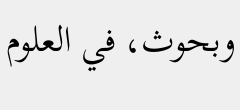وبحوث، في العلوم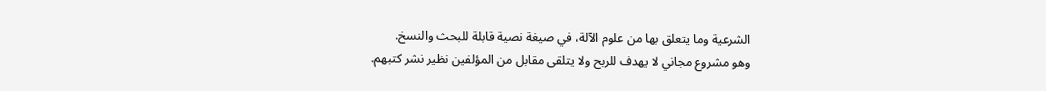الشرعية وما يتعلق بها من علوم الآلة، في صيغة نصية قابلة للبحث والنسخ.
وهو مشروع مجاني لا يهدف للربح ولا يتلقى مقابل من المؤلفين نظير نشر كتبهم.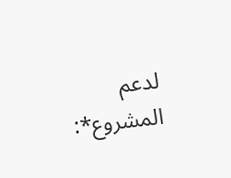لدعم المشروع*: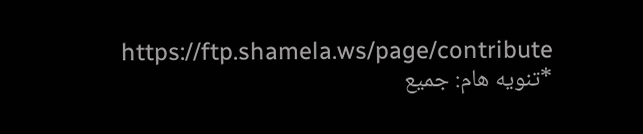https://ftp.shamela.ws/page/contribute
*تنويه هام: جميع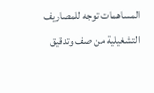المساهمات توجه للمصاريف التشغيلية من صف وتدقيق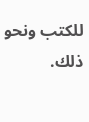للكتب ونحو ذلك.